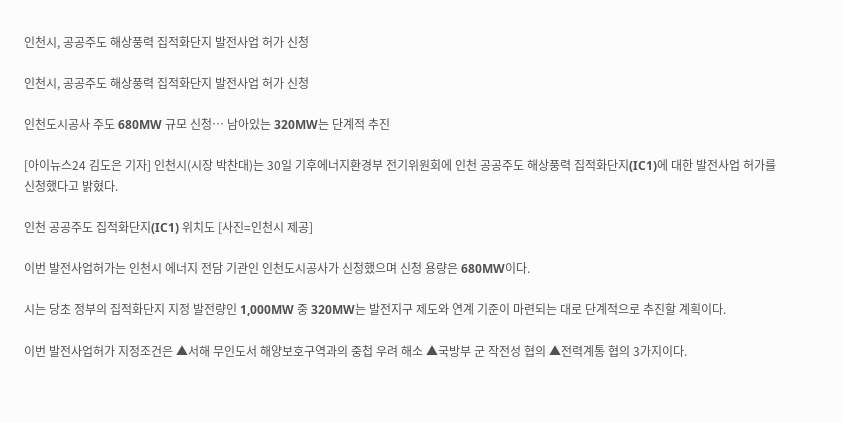인천시, 공공주도 해상풍력 집적화단지 발전사업 허가 신청

인천시, 공공주도 해상풍력 집적화단지 발전사업 허가 신청

인천도시공사 주도 680MW 규모 신청… 남아있는 320MW는 단계적 추진

[아이뉴스24 김도은 기자] 인천시(시장 박찬대)는 30일 기후에너지환경부 전기위원회에 인천 공공주도 해상풍력 집적화단지(IC1)에 대한 발전사업 허가를 신청했다고 밝혔다.

인천 공공주도 집적화단지(IC1) 위치도 [사진=인천시 제공]

이번 발전사업허가는 인천시 에너지 전담 기관인 인천도시공사가 신청했으며 신청 용량은 680MW이다.

시는 당초 정부의 집적화단지 지정 발전량인 1,000MW 중 320MW는 발전지구 제도와 연계 기준이 마련되는 대로 단계적으로 추진할 계획이다.

이번 발전사업허가 지정조건은 ▲서해 무인도서 해양보호구역과의 중첩 우려 해소 ▲국방부 군 작전성 협의 ▲전력계통 협의 3가지이다.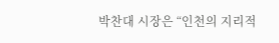박찬대 시장은 “인천의 지리적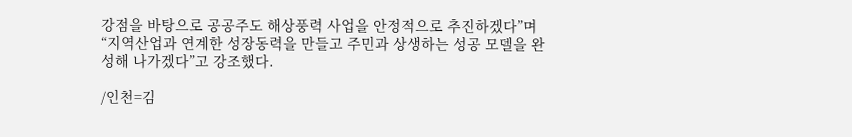강점을 바탕으로 공공주도 해상풍력 사업을 안정적으로 추진하겠다”며 “지역산업과 연계한 성장동력을 만들고 주민과 상생하는 성공 모델을 완성해 나가겠다”고 강조했다.

/인천=김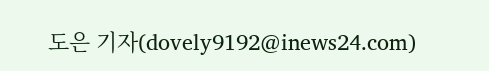도은 기자(dovely9192@inews24.com)